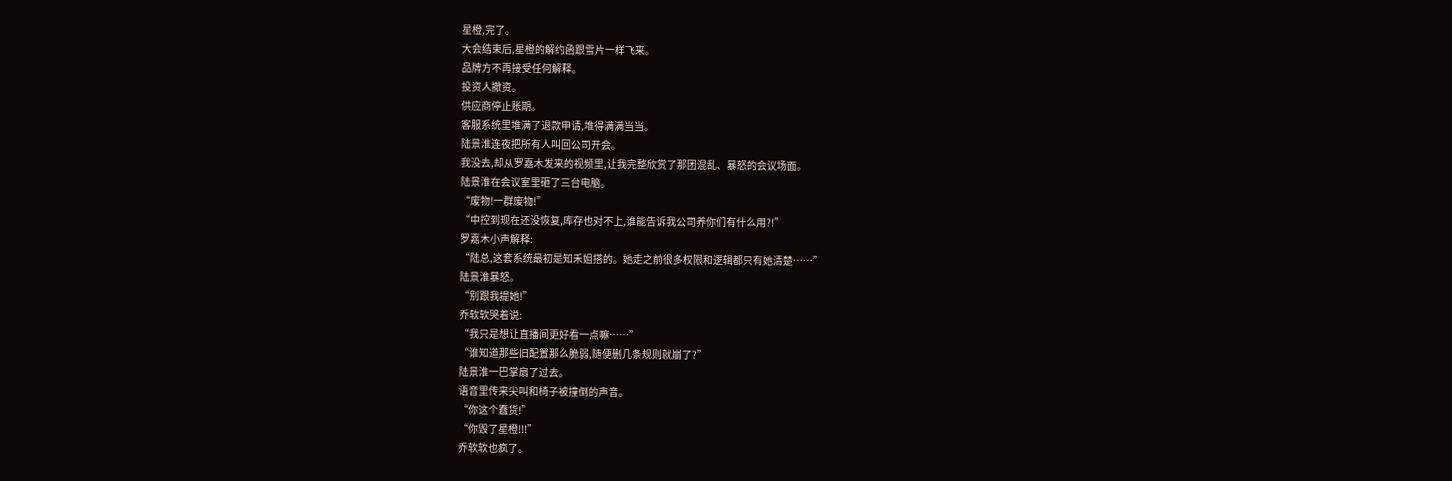星橙,完了。
大会结束后,星橙的解约函跟雪片一样飞来。
品牌方不再接受任何解释。
投资人撤资。
供应商停止账期。
客服系统里堆满了退款申请,堆得满满当当。
陆景淮连夜把所有人叫回公司开会。
我没去,却从罗嘉木发来的视频里,让我完整欣赏了那团混乱、暴怒的会议场面。
陆景淮在会议室里砸了三台电脑。
“废物!一群废物!”
“中控到现在还没恢复,库存也对不上,谁能告诉我公司养你们有什么用?!”
罗嘉木小声解释:
“陆总,这套系统最初是知禾姐搭的。她走之前很多权限和逻辑都只有她清楚……”
陆景淮暴怒。
“别跟我提她!”
乔软软哭着说:
“我只是想让直播间更好看一点嘛……”
“谁知道那些旧配置那么脆弱,随便删几条规则就崩了?”
陆景淮一巴掌扇了过去。
语音里传来尖叫和椅子被撞倒的声音。
“你这个蠢货!”
“你毁了星橙!!!”
乔软软也疯了。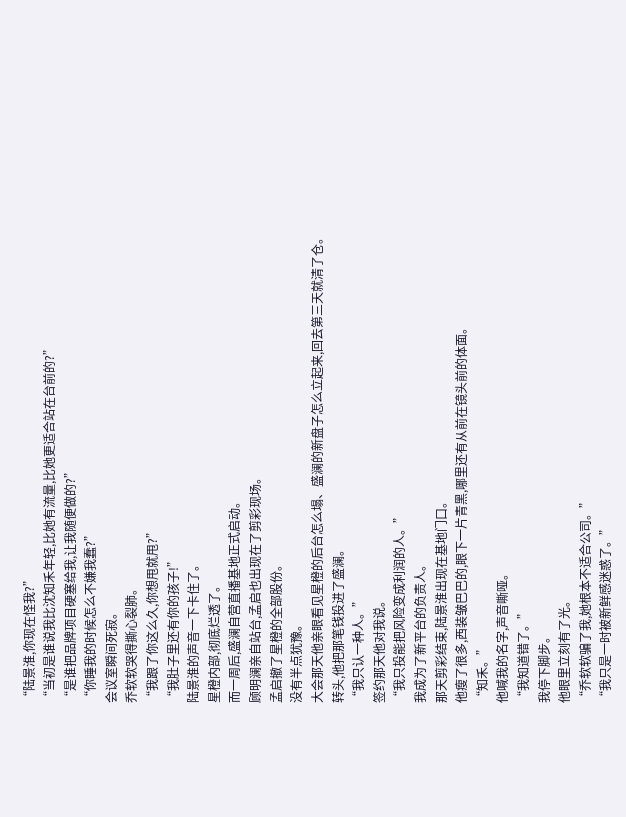“陆景淮,你现在怪我?”
“当初是谁说我比沈知禾年轻,比她有流量,比她更适合站在台前的?”
“是谁把品牌项目硬塞给我,让我随便做的?”
“你睡我的时候怎么不嫌我蠢?”
会议室瞬间死寂。
乔软软哭得撕心裂肺。
“我跟了你这么久,你想甩就甩?”
“我肚子里还有你的孩子!”
陆景淮的声音一下卡住了。
星橙内部,彻底烂透了。
而一周后,盛澜自营直播基地正式启动。
顾明澜亲自站台,孟启也出现在了剪彩现场。
孟启撤了星橙的全部股份。
没有半点犹豫。
大会那天他亲眼看见星橙的后台怎么塌、盛澜的新盘子怎么立起来,回去第三天就清了仓。
转头,他把那笔钱投进了盛澜。
“我只认一种人。”
签约那天他对我说。
“我只投能把风险变成利润的人。”
我成为了新平台的负责人。
那天剪彩结束,陆景淮出现在基地门口。
他瘦了很多,西装皱巴巴的,眼下一片青黑,哪里还有从前在镜头前的体面。
“知禾。”
他喊我的名字,声音嘶哑。
“我知道错了。”
我停下脚步。
他眼里立刻有了光。
“乔软软骗了我,她根本不适合公司。”
“我只是一时被新鲜感迷惑了。”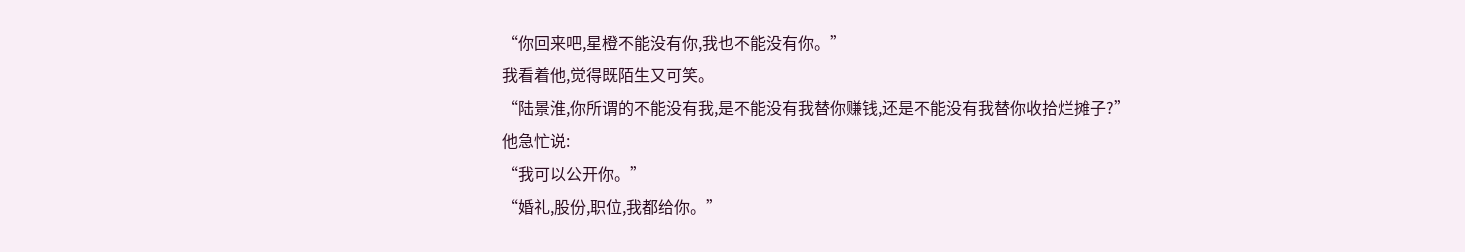“你回来吧,星橙不能没有你,我也不能没有你。”
我看着他,觉得既陌生又可笑。
“陆景淮,你所谓的不能没有我,是不能没有我替你赚钱,还是不能没有我替你收拾烂摊子?”
他急忙说:
“我可以公开你。”
“婚礼,股份,职位,我都给你。”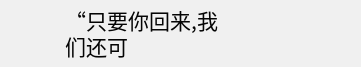“只要你回来,我们还可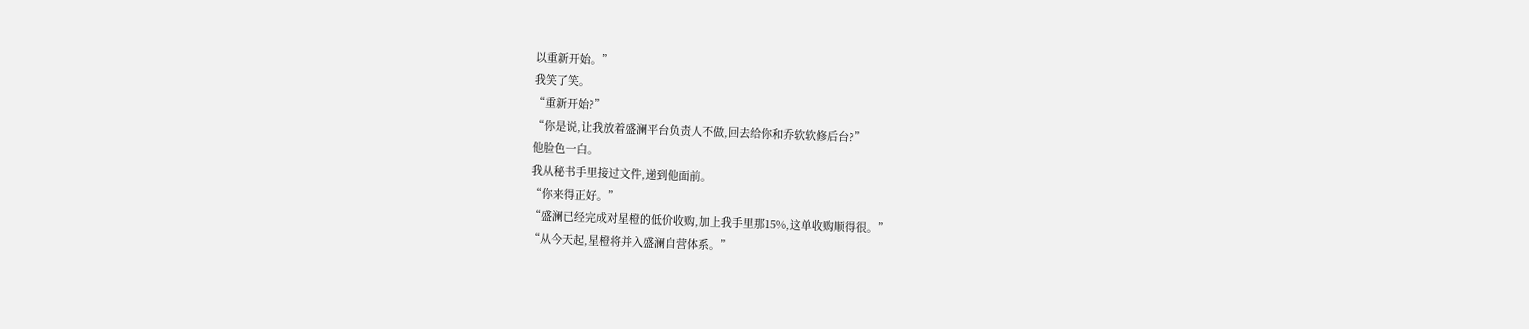以重新开始。”
我笑了笑。
“重新开始?”
“你是说,让我放着盛澜平台负责人不做,回去给你和乔软软修后台?”
他脸色一白。
我从秘书手里接过文件,递到他面前。
“你来得正好。”
“盛澜已经完成对星橙的低价收购,加上我手里那15%,这单收购顺得很。”
“从今天起,星橙将并入盛澜自营体系。”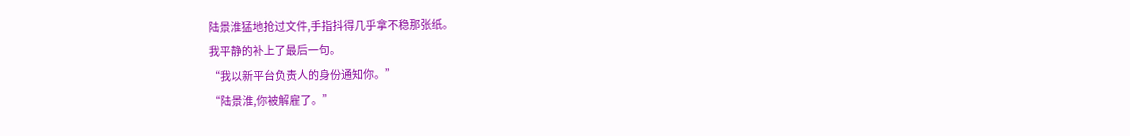陆景淮猛地抢过文件,手指抖得几乎拿不稳那张纸。
我平静的补上了最后一句。
“我以新平台负责人的身份通知你。”
“陆景淮,你被解雇了。”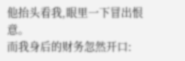他抬头看我,眼里一下冒出恨意。
而我身后的财务忽然开口: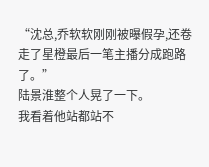“沈总,乔软软刚刚被曝假孕,还卷走了星橙最后一笔主播分成跑路了。”
陆景淮整个人晃了一下。
我看着他站都站不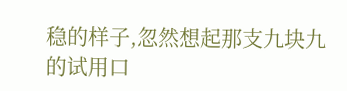稳的样子,忽然想起那支九块九的试用口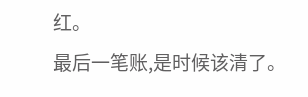红。
最后一笔账,是时候该清了。